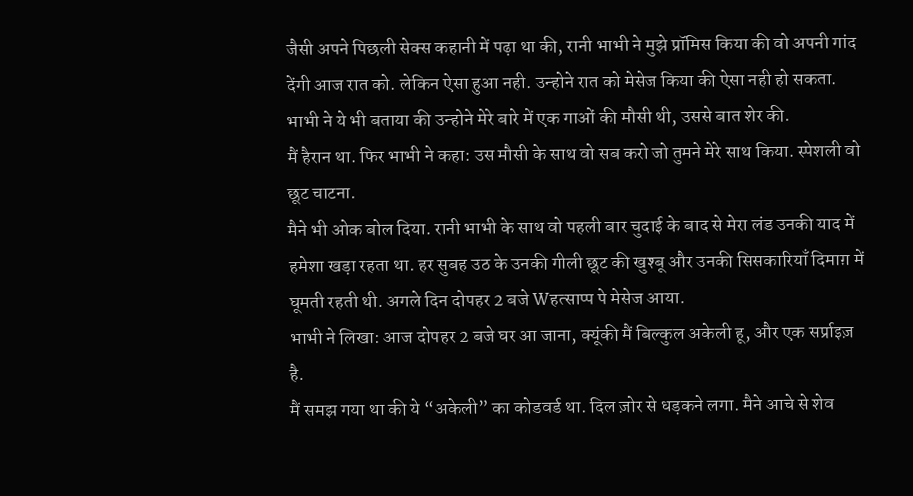जैसी अपने पिछली सेक्स कहानी में पढ़ा था की, रानी भाभी ने मुझे प्रॉमिस किया की वो अपनी गांद देंगी आज रात को. लेकिन ऐसा हुआ नही. उन्होने रात को मेसेज किया की ऐसा नही हो सकता. भाभी ने ये भी बताया की उन्होने मेरे बारे में एक गाओं की मौसी थी, उससे बात शेर की.
मैं हैरान था. फिर भाभी ने कहा: उस मौसी के साथ वो सब करो जो तुमने मेरे साथ किया. स्पेशली वो छूट चाटना.
मैने भी ओक बोल दिया. रानी भाभी के साथ वो पहली बार चुदाई के बाद से मेरा लंड उनकी याद में हमेशा खड़ा रहता था. हर सुबह उठ के उनकी गीली छूट की खुश्बू और उनकी सिसकारियाँ दिमाग़ में घूमती रहती थी. अगले दिन दोपहर 2 बजे Wहत्साप्प पे मेसेज आया.
भाभी ने लिखा: आज दोपहर 2 बजे घर आ जाना, क्यूंकी मैं बिल्कुल अकेली हू, और एक सर्प्राइज़ है.
मैं समझ गया था की ये “अकेली” का कोडवर्ड था. दिल ज़ोर से धड़कने लगा. मैने आचे से शेव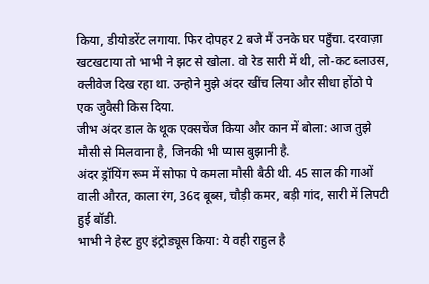किया, डीयोडरेंट लगाया. फिर दोपहर 2 बजे मैं उनके घर पहुँचा. दरवाज़ा खटखटाया तो भाभी ने झट से खोला. वो रेड सारी में थी, लो-कट ब्लाउस, क्लीवेज दिख रहा था. उन्होने मुझे अंदर खींच लिया और सीधा होंठो पे एक जुवैसी किस दिया.
जीभ अंदर डाल के थूक एक्सचेंज किया और कान में बोला: आज तुझे मौसी से मिलवाना है, जिनकी भी प्यास बुझानी है.
अंदर ड्रॉयिंग रूम में सोफा पे कमला मौसी बैठी थी. 45 साल की गाओं वाली औरत, काला रंग, 36द बूब्स, चौड़ी कमर, बड़ी गांद, सारी में लिपटी हुई बॉडी.
भाभी ने हेस्ट हुए इंट्रोड्यूस किया: ये वही राहुल है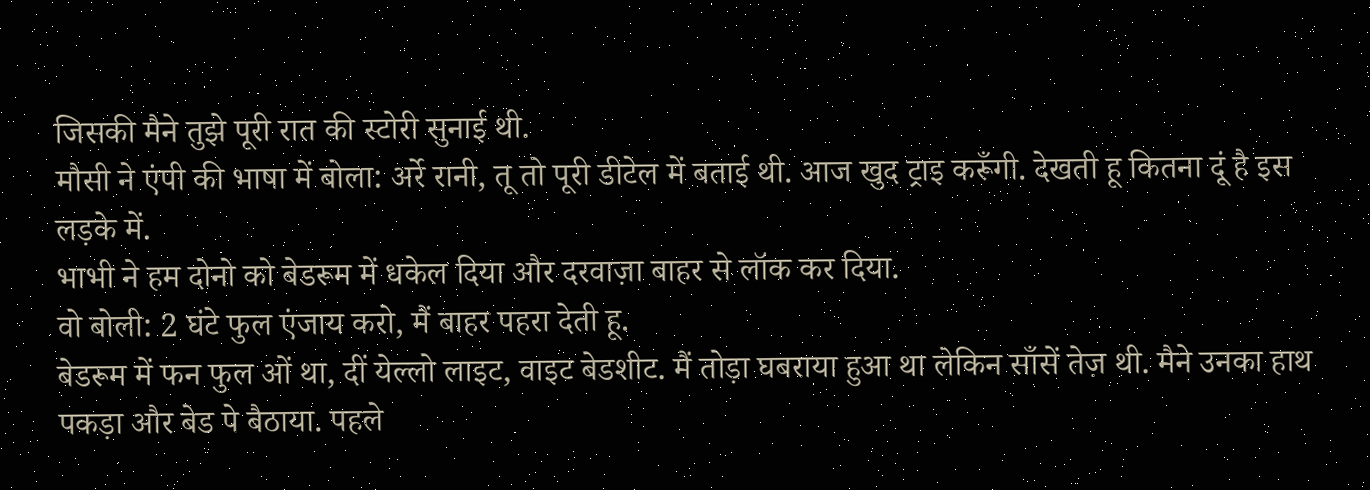जिसकी मैने तुझे पूरी रात की स्टोरी सुनाई थी.
मौसी ने एंपी की भाषा में बोला: अर्रे रानी, तू तो पूरी डीटेल में बताई थी. आज खुद ट्राइ करूँगी. देखती हू कितना दूं है इस लड़के में.
भाभी ने हम दोनो को बेडरूम में धकेल दिया और दरवाज़ा बाहर से लॉक कर दिया.
वो बोली: 2 घंटे फुल एंजाय करो, मैं बाहर पहरा देती हू.
बेडरूम में फन फुल ओं था, दीं येल्लो लाइट, वाइट बेडशीट. मैं तोड़ा घबराया हुआ था लेकिन साँसें तेज़ थी. मैने उनका हाथ पकड़ा और बेड पे बैठाया. पहले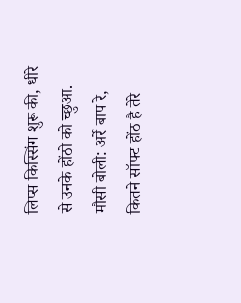लिप्स किस्सिंग शुरू की, धीरे से उनके होंठो को च्छुआ.
मौसी बोली: अर्रे बाप रे, कितने सॉफ्ट होंठ है तेरे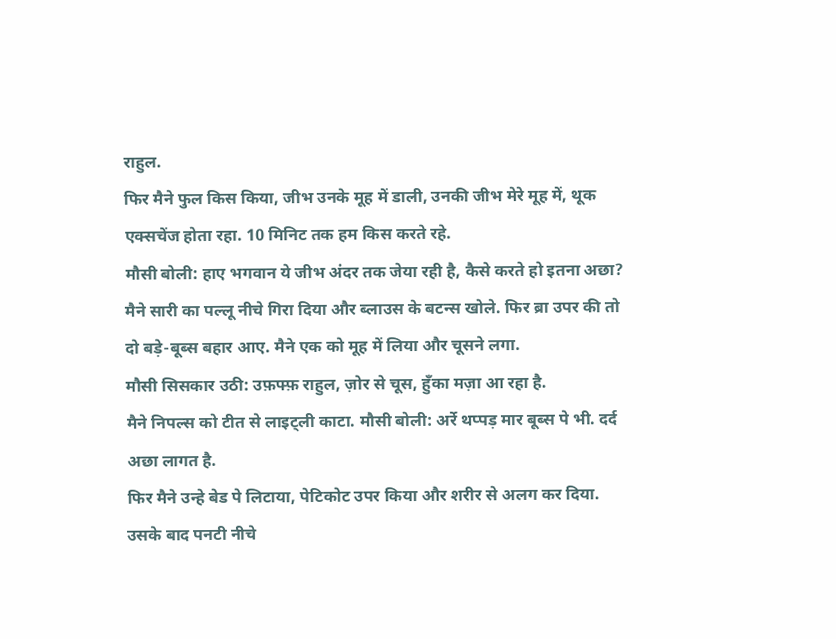राहुल.
फिर मैने फुल किस किया, जीभ उनके मूह में डाली, उनकी जीभ मेरे मूह में, थूक एक्सचेंज होता रहा. 10 मिनिट तक हम किस करते रहे.
मौसी बोली: हाए भगवान ये जीभ अंदर तक जेया रही है, कैसे करते हो इतना अछा?
मैने सारी का पल्लू नीचे गिरा दिया और ब्लाउस के बटन्स खोले. फिर ब्रा उपर की तो दो बड़े-बूब्स बहार आए. मैने एक को मूह में लिया और चूसने लगा.
मौसी सिसकार उठी: उफ़फ्फ़ राहुल, ज़ोर से चूस, हुँका मज़ा आ रहा है.
मैने निपल्स को टीत से लाइट्ली काटा. मौसी बोली: अर्रे थप्पड़ मार बूब्स पे भी. दर्द अछा लागत है.
फिर मैने उन्हे बेड पे लिटाया, पेटिकोट उपर किया और शरीर से अलग कर दिया. उसके बाद पनटी नीचे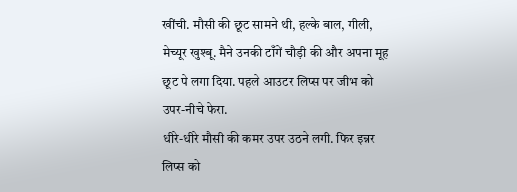खींची. मौसी की छूट सामने थी, हल्के बाल, गीली, मेच्यूर खुश्बू. मैने उनकी टाँगें चौड़ी की और अपना मूह छूट पे लगा दिया. पहले आउटर लिप्स पर जीभ को उपर-नीचे फेरा.
धीरे-धीरे मौसी की कमर उपर उठने लगी. फिर इन्नर लिप्स को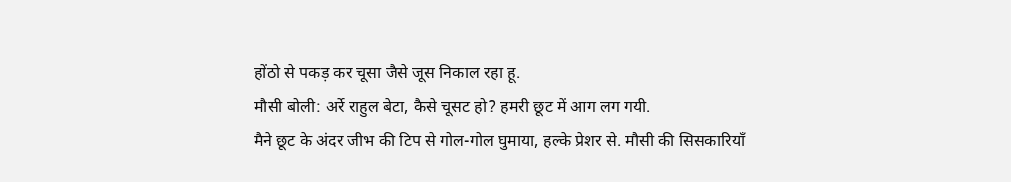होंठो से पकड़ कर चूसा जैसे जूस निकाल रहा हू.
मौसी बोली: अर्रे राहुल बेटा, कैसे चूसट हो? हमरी छूट में आग लग गयी.
मैने छूट के अंदर जीभ की टिप से गोल-गोल घुमाया, हल्के प्रेशर से. मौसी की सिसकारियाँ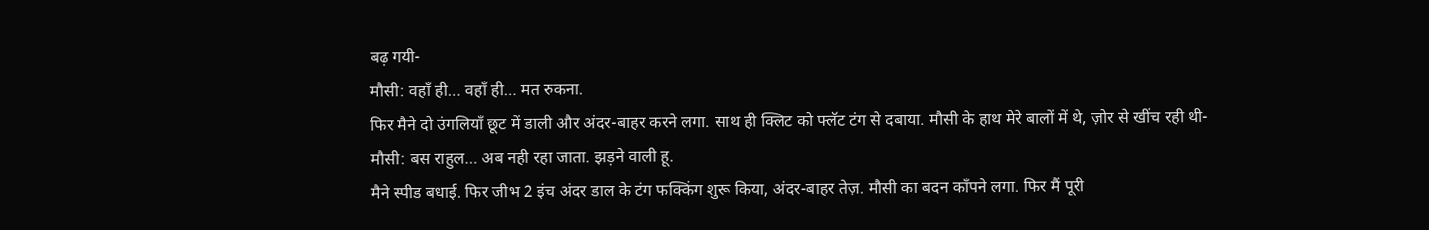बढ़ गयी-
मौसी: वहाँ ही… वहाँ ही… मत रुकना.
फिर मैने दो उंगलियाँ छूट में डाली और अंदर-बाहर करने लगा. साथ ही क्लिट को फ्लॅट टंग से दबाया. मौसी के हाथ मेरे बालों में थे, ज़ोर से खींच रही थी-
मौसी: बस राहुल… अब नही रहा जाता. झड़ने वाली हू.
मैने स्पीड बधाई. फिर जीभ 2 इंच अंदर डाल के टंग फक्किंग शुरू किया, अंदर-बाहर तेज़. मौसी का बदन काँपने लगा. फिर मैं पूरी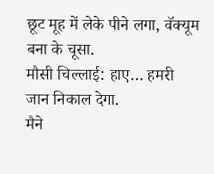छूट मूह में लेके पीने लगा, वॅक्यूम बना के चूसा.
मौसी चिल्लाई: हाए… हमरी जान निकाल देगा.
मैने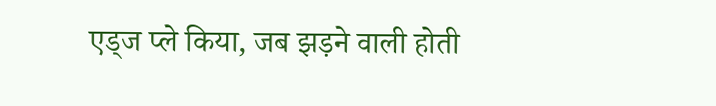एड्ज प्ले किया, जब झड़ने वाली होती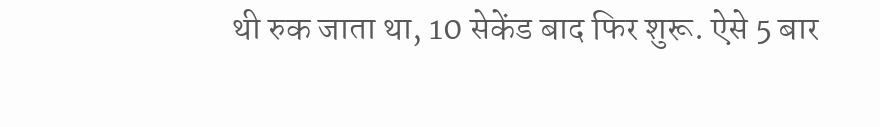थी रुक जाता था, 10 सेकेंड बाद फिर शुरू. ऐसे 5 बार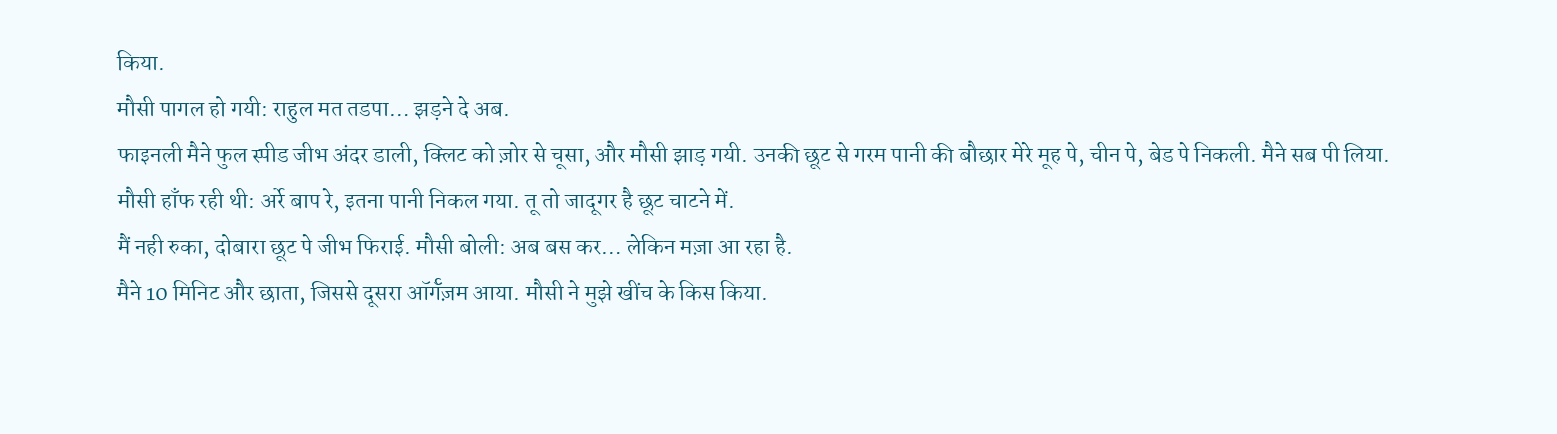किया.
मौसी पागल हो गयी: राहुल मत तडपा… झड़ने दे अब.
फाइनली मैने फुल स्पीड जीभ अंदर डाली, क्लिट को ज़ोर से चूसा, और मौसी झाड़ गयी. उनकी छूट से गरम पानी की बौछार मेरे मूह पे, चीन पे, बेड पे निकली. मैने सब पी लिया.
मौसी हाँफ रही थी: अर्रे बाप रे, इतना पानी निकल गया. तू तो जादूगर है छूट चाटने में.
मैं नही रुका, दोबारा छूट पे जीभ फिराई. मौसी बोली: अब बस कर… लेकिन मज़ा आ रहा है.
मैने 10 मिनिट और छाता, जिससे दूसरा ऑर्गॅज़म आया. मौसी ने मुझे खींच के किस किया.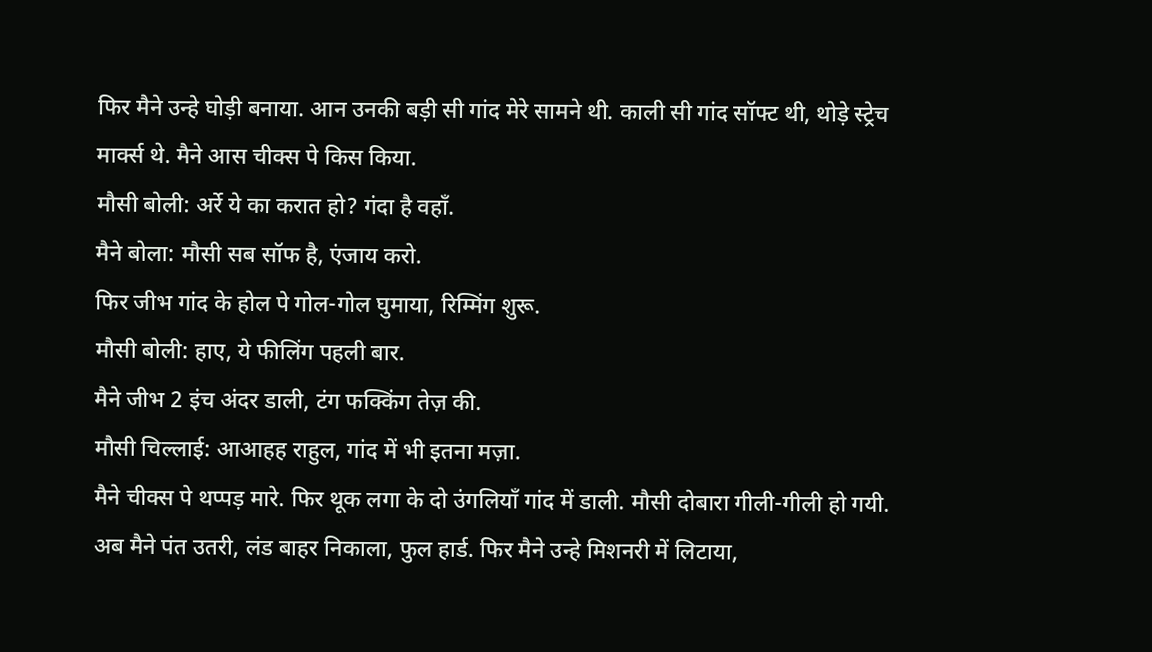फिर मैने उन्हे घोड़ी बनाया. आन उनकी बड़ी सी गांद मेरे सामने थी. काली सी गांद सॉफ्ट थी, थोड़े स्ट्रेच मार्क्स थे. मैने आस चीक्स पे किस किया.
मौसी बोली: अर्रे ये का करात हो? गंदा है वहाँ.
मैने बोला: मौसी सब सॉफ है, एंजाय करो.
फिर जीभ गांद के होल पे गोल-गोल घुमाया, रिम्मिंग शुरू.
मौसी बोली: हाए, ये फीलिंग पहली बार.
मैने जीभ 2 इंच अंदर डाली, टंग फक्किंग तेज़ की.
मौसी चिल्लाई: आआहह राहुल, गांद में भी इतना मज़ा.
मैने चीक्स पे थप्पड़ मारे. फिर थूक लगा के दो उंगलियाँ गांद में डाली. मौसी दोबारा गीली-गीली हो गयी. अब मैने पंत उतरी, लंड बाहर निकाला, फुल हार्ड. फिर मैने उन्हे मिशनरी में लिटाया,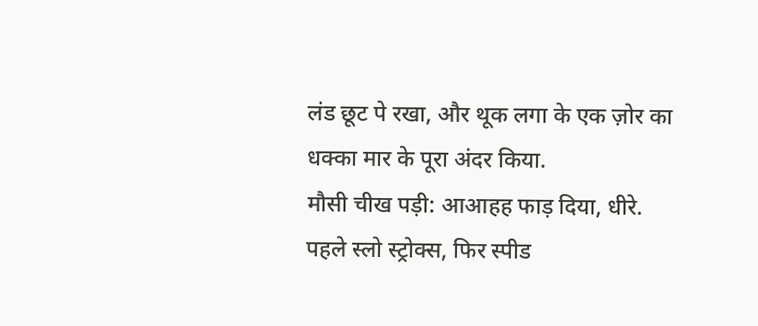लंड छूट पे रखा, और थूक लगा के एक ज़ोर का धक्का मार के पूरा अंदर किया.
मौसी चीख पड़ी: आआहह फाड़ दिया, धीरे.
पहले स्लो स्ट्रोक्स, फिर स्पीड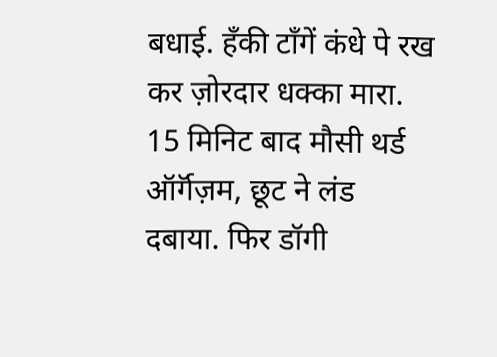बधाई. हँकी टाँगें कंधे पे रख कर ज़ोरदार धक्का मारा. 15 मिनिट बाद मौसी थर्ड ऑर्गॅज़म, छूट ने लंड दबाया. फिर डॉगी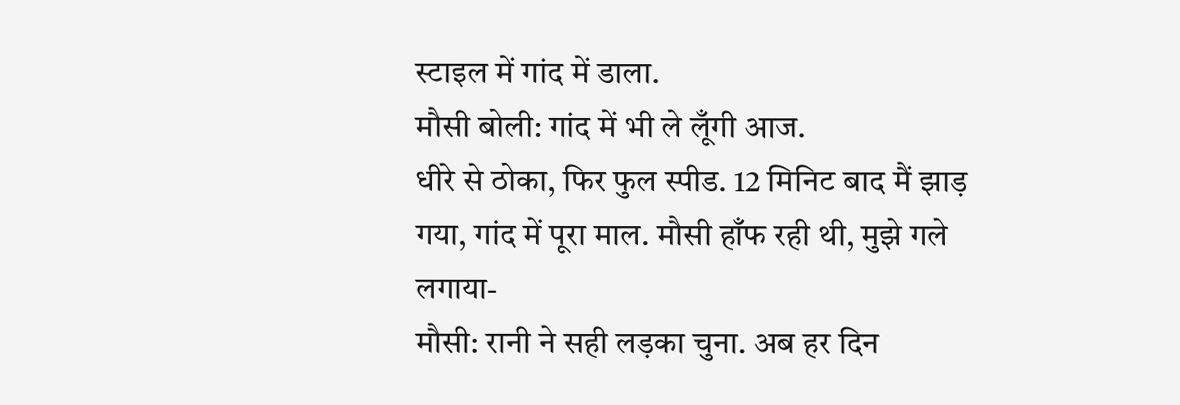स्टाइल में गांद में डाला.
मौसी बोली: गांद में भी ले लूँगी आज.
धीरे से ठोका, फिर फुल स्पीड. 12 मिनिट बाद मैं झाड़ गया, गांद में पूरा माल. मौसी हाँफ रही थी, मुझे गले लगाया-
मौसी: रानी ने सही लड़का चुना. अब हर दिन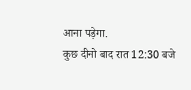आना पड़ेगा.
कुछ दीनो बाद रात 12:30 बजे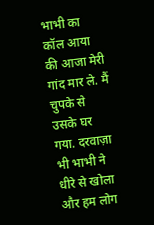भाभी का कॉल आया की आजा मेरी गांद मार ले. मैं चुपके से उसके घर गया. दरवाज़ा भी भाभी ने धीरे से खोला और हम लोग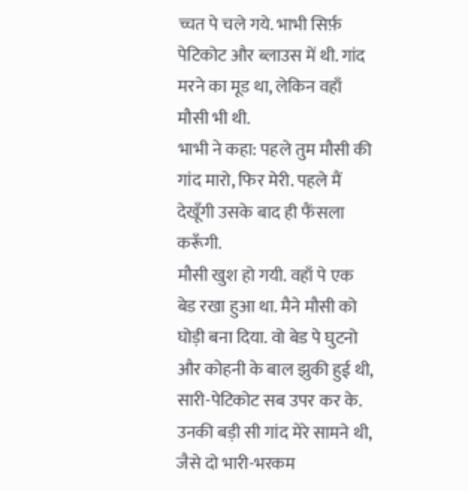च्चत पे चले गये. भाभी सिर्फ़ पेटिकोट और ब्लाउस में थी. गांद मरने का मूड था, लेकिन वहाँ मौसी भी थी.
भाभी ने कहा: पहले तुम मौसी की गांद मारो, फिर मेरी. पहले मैं देखूँगी उसके बाद ही फैंसला करूँगी.
मौसी खुश हो गयी. वहाँ पे एक बेड रखा हुआ था. मैने मौसी को घोड़ी बना दिया. वो बेड पे घुटनो और कोहनी के बाल झुकी हुई थी, सारी-पेटिकोट सब उपर कर के. उनकी बड़ी सी गांद मेरे सामने थी, जैसे दो भारी-भरकम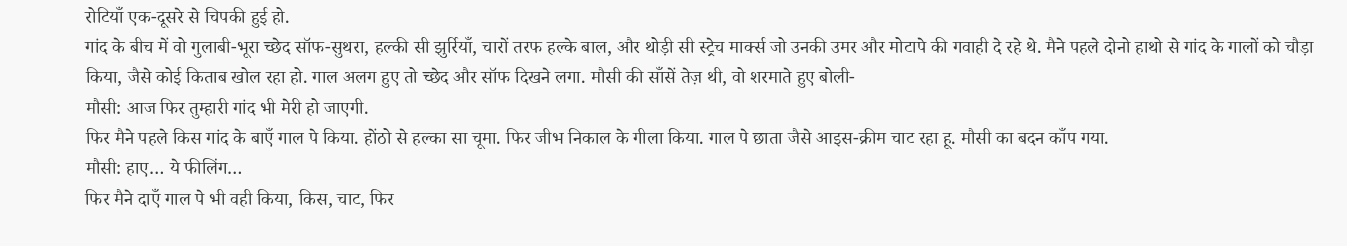रोटियाँ एक-दूसरे से चिपकी हुई हो.
गांद के बीच में वो गुलाबी-भूरा च्छेद सॉफ-सुथरा, हल्की सी झुर्रियाँ, चारों तरफ हल्के बाल, और थोड़ी सी स्ट्रेच मार्क्स जो उनकी उमर और मोटापे की गवाही दे रहे थे. मैने पहले दोनो हाथो से गांद के गालों को चौड़ा किया, जैसे कोई किताब खोल रहा हो. गाल अलग हुए तो च्छेद और सॉफ दिखने लगा. मौसी की साँसें तेज़ थी, वो शरमाते हुए बोली-
मौसी: आज फिर तुम्हारी गांद भी मेरी हो जाएगी.
फिर मैने पहले किस गांद के बाएँ गाल पे किया. होंठो से हल्का सा चूमा. फिर जीभ निकाल के गीला किया. गाल पे छाता जैसे आइस-क्रीम चाट रहा हू. मौसी का बदन काँप गया.
मौसी: हाए… ये फीलिंग…
फिर मैने दाएँ गाल पे भी वही किया, किस, चाट, फिर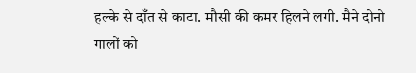हल्के से दाँत से काटा. मौसी की कमर हिलने लगी. मैने दोनो गालों को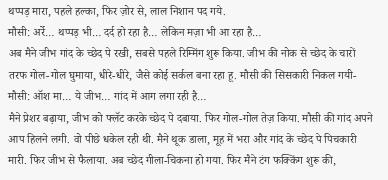थप्पड़ मारा, पहले हल्का, फिर ज़ोर से, लाल निशान पद गये.
मौसी: अर्रे… थप्पड़ भी… दर्द हो रहा है… लेकिन मज़ा भी आ रहा है…
अब मैने जीभ गांद के च्छेद पे रखी, सबसे पहले रिम्मिंग शुरू किया. जीभ की नोक से च्छेद के चारों तरफ गोल-गोल घुमाया, धीरे-धीरे, जैसे कोई सर्कल बना रहा हू. मौसी की सिसकारी निकल गयी-
मौसी: ऑश मा… ये जीभ… गांद में आग लगा रही है…
मैने प्रेशर बढ़ाया, जीभ को फ्लॅट करके च्छेद पे दबाया. फिर गोल-गोल तेज़ किया. मौसी की गांद अपने आप हिलने लगी. वो पीछे धकेल रही थी. मैने थूक डाला, मूह में भरा और गांद के च्छेद पे पिचकारी मारी. फिर जीभ से फैलाया. अब च्छेद गीला-चिकना हो गया. फिर मैने टंग फक्किंग शुरू की,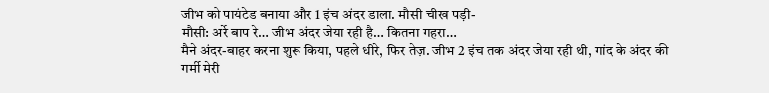जीभ को पायंटेड बनाया और 1 इंच अंदर डाला. मौसी चीख पड़ी-
मौसी: अर्रे बाप रे… जीभ अंदर जेया रही है… कितना गहरा…
मैने अंदर-बाहर करना शुरू किया, पहले धीरे, फिर तेज़. जीभ 2 इंच तक अंदर जेया रही थी, गांद के अंदर की गर्मी मेरी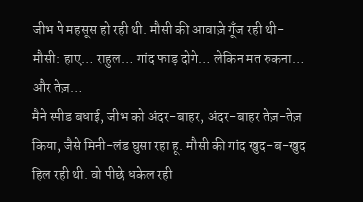जीभ पे महसूस हो रही थी. मौसी की आवाज़े गूँज रही थी-
मौसी: हाए… राहुल… गांद फाड़ दोगे… लेकिन मत रुकना… और तेज़…
मैने स्पीड बधाई, जीभ को अंदर-बाहर, अंदर-बाहर तेज़-तेज़ किया, जैसे मिनी-लंड घुसा रहा हू. मौसी की गांद खुद-ब-खुद हिल रही थी. वो पीछे धकेल रही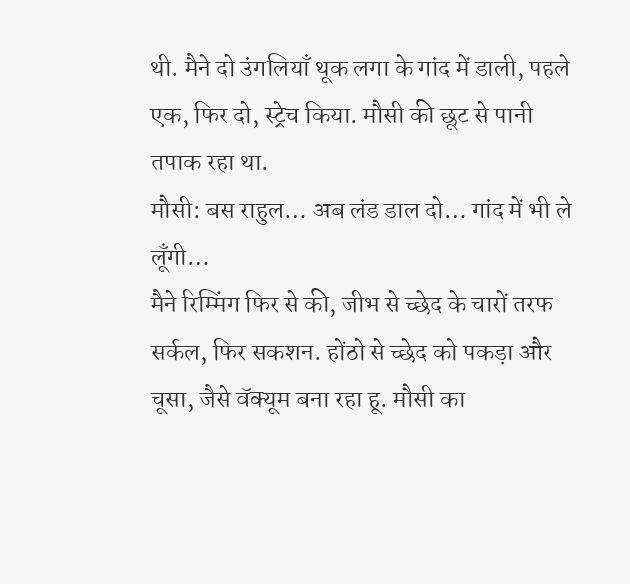थी. मैने दो उंगलियाँ थूक लगा के गांद में डाली, पहले एक, फिर दो, स्ट्रेच किया. मौसी की छूट से पानी तपाक रहा था.
मौसी: बस राहुल… अब लंड डाल दो… गांद में भी ले लूँगी…
मैने रिम्मिंग फिर से की, जीभ से च्छेद के चारों तरफ सर्कल, फिर सकशन. होंठो से च्छेद को पकड़ा और चूसा, जैसे वॅक्यूम बना रहा हू. मौसी का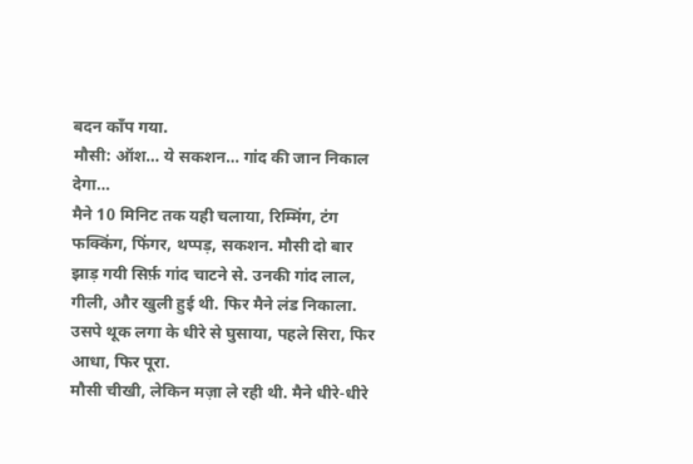बदन काँप गया.
मौसी: ऑश… ये सकशन… गांद की जान निकाल देगा…
मैने 10 मिनिट तक यही चलाया, रिम्मिंग, टंग फक्किंग, फिंगर, थप्पड़, सकशन. मौसी दो बार झाड़ गयी सिर्फ़ गांद चाटने से. उनकी गांद लाल, गीली, और खुली हुई थी. फिर मैने लंड निकाला. उसपे थूक लगा के धीरे से घुसाया, पहले सिरा, फिर आधा, फिर पूरा.
मौसी चीखी, लेकिन मज़ा ले रही थी. मैने धीरे-धीरे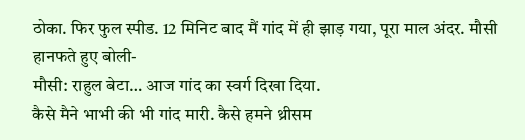ठोका. फिर फुल स्पीड. 12 मिनिट बाद मैं गांद में ही झाड़ गया, पूरा माल अंदर. मौसी हानफते हुए बोली-
मौसी: राहुल बेटा… आज गांद का स्वर्ग दिखा दिया.
कैसे मैने भाभी की भी गांद मारी. कैसे हमने थ्रीसम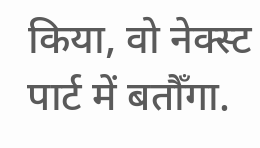किया, वो नेक्स्ट पार्ट में बतौँगा.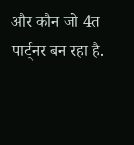और कौन जो 4त पार्ट्नर बन रहा है.